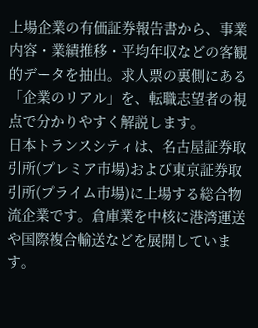上場企業の有価証券報告書から、事業内容・業績推移・平均年収などの客観的データを抽出。求人票の裏側にある「企業のリアル」を、転職志望者の視点で分かりやすく解説します。
日本トランスシティは、名古屋証券取引所(プレミア市場)および東京証券取引所(プライム市場)に上場する総合物流企業です。倉庫業を中核に港湾運送や国際複合輸送などを展開しています。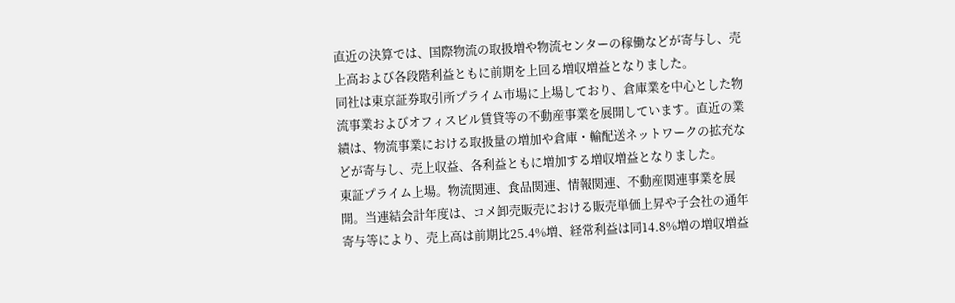直近の決算では、国際物流の取扱増や物流センターの稼働などが寄与し、売上高および各段階利益ともに前期を上回る増収増益となりました。
同社は東京証券取引所プライム市場に上場しており、倉庫業を中心とした物流事業およびオフィスビル賃貸等の不動産事業を展開しています。直近の業績は、物流事業における取扱量の増加や倉庫・輸配送ネットワークの拡充などが寄与し、売上収益、各利益ともに増加する増収増益となりました。
東証プライム上場。物流関連、食品関連、情報関連、不動産関連事業を展開。当連結会計年度は、コメ卸売販売における販売単価上昇や子会社の通年寄与等により、売上高は前期比25.4%増、経常利益は同14.8%増の増収増益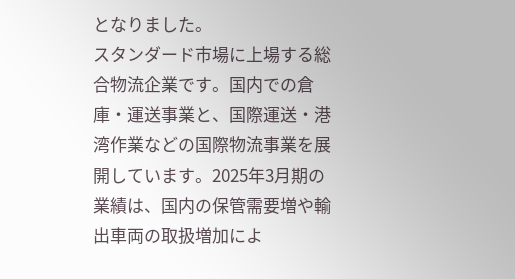となりました。
スタンダード市場に上場する総合物流企業です。国内での倉庫・運送事業と、国際運送・港湾作業などの国際物流事業を展開しています。2025年3月期の業績は、国内の保管需要増や輸出車両の取扱増加によ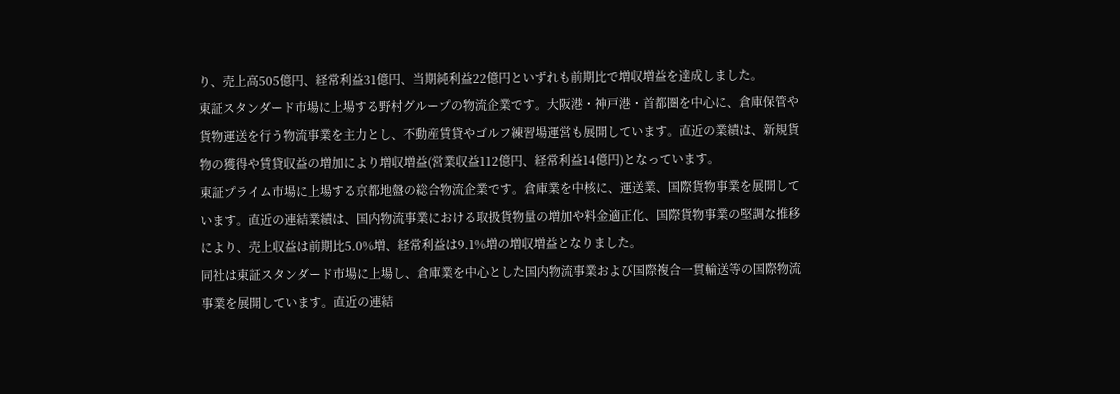り、売上高505億円、経常利益31億円、当期純利益22億円といずれも前期比で増収増益を達成しました。
東証スタンダード市場に上場する野村グループの物流企業です。大阪港・神戸港・首都圏を中心に、倉庫保管や貨物運送を行う物流事業を主力とし、不動産賃貸やゴルフ練習場運営も展開しています。直近の業績は、新規貨物の獲得や賃貸収益の増加により増収増益(営業収益112億円、経常利益14億円)となっています。
東証プライム市場に上場する京都地盤の総合物流企業です。倉庫業を中核に、運送業、国際貨物事業を展開しています。直近の連結業績は、国内物流事業における取扱貨物量の増加や料金適正化、国際貨物事業の堅調な推移により、売上収益は前期比5.0%増、経常利益は9.1%増の増収増益となりました。
同社は東証スタンダード市場に上場し、倉庫業を中心とした国内物流事業および国際複合一貫輸送等の国際物流事業を展開しています。直近の連結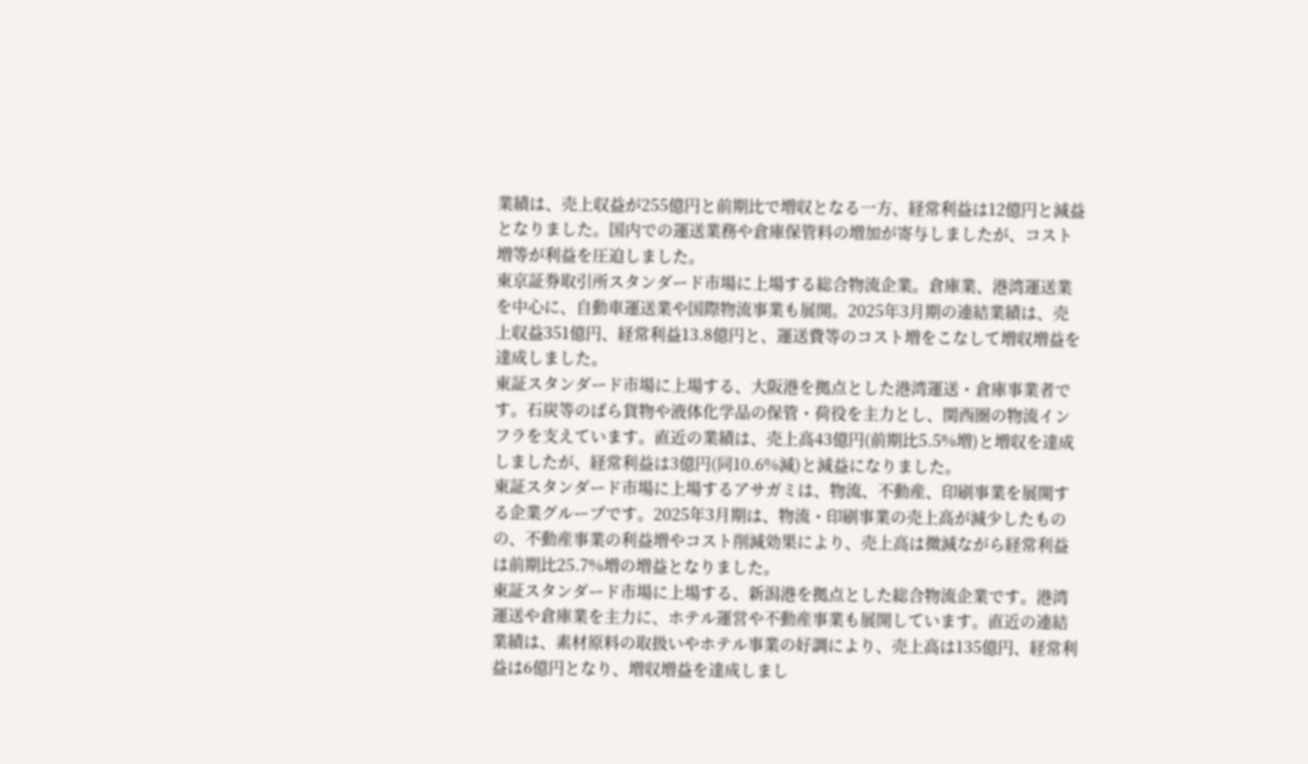業績は、売上収益が255億円と前期比で増収となる一方、経常利益は12億円と減益となりました。国内での運送業務や倉庫保管料の増加が寄与しましたが、コスト増等が利益を圧迫しました。
東京証券取引所スタンダード市場に上場する総合物流企業。倉庫業、港湾運送業を中心に、自動車運送業や国際物流事業も展開。2025年3月期の連結業績は、売上収益351億円、経常利益13.8億円と、運送費等のコスト増をこなして増収増益を達成しました。
東証スタンダード市場に上場する、大阪港を拠点とした港湾運送・倉庫事業者です。石炭等のばら貨物や液体化学品の保管・荷役を主力とし、関西圏の物流インフラを支えています。直近の業績は、売上高43億円(前期比5.5%増)と増収を達成しましたが、経常利益は3億円(同10.6%減)と減益になりました。
東証スタンダード市場に上場するアサガミは、物流、不動産、印刷事業を展開する企業グループです。2025年3月期は、物流・印刷事業の売上高が減少したものの、不動産事業の利益増やコスト削減効果により、売上高は微減ながら経常利益は前期比25.7%増の増益となりました。
東証スタンダード市場に上場する、新潟港を拠点とした総合物流企業です。港湾運送や倉庫業を主力に、ホテル運営や不動産事業も展開しています。直近の連結業績は、素材原料の取扱いやホテル事業の好調により、売上高は135億円、経常利益は6億円となり、増収増益を達成しまし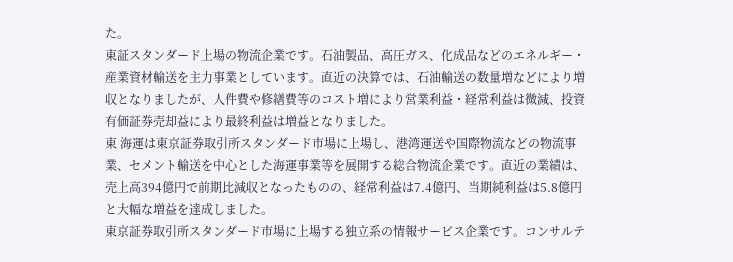た。
東証スタンダード上場の物流企業です。石油製品、高圧ガス、化成品などのエネルギー・産業資材輸送を主力事業としています。直近の決算では、石油輸送の数量増などにより増収となりましたが、人件費や修繕費等のコスト増により営業利益・経常利益は微減、投資有価証券売却益により最終利益は増益となりました。
東 海運は東京証券取引所スタンダード市場に上場し、港湾運送や国際物流などの物流事業、セメント輸送を中心とした海運事業等を展開する総合物流企業です。直近の業績は、売上高394億円で前期比減収となったものの、経常利益は7.4億円、当期純利益は5.8億円と大幅な増益を達成しました。
東京証券取引所スタンダード市場に上場する独立系の情報サービス企業です。コンサルテ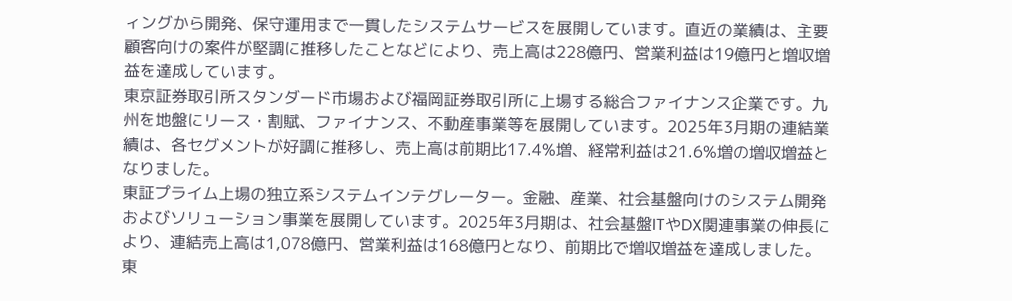ィングから開発、保守運用まで一貫したシステムサービスを展開しています。直近の業績は、主要顧客向けの案件が堅調に推移したことなどにより、売上高は228億円、営業利益は19億円と増収増益を達成しています。
東京証券取引所スタンダード市場および福岡証券取引所に上場する総合ファイナンス企業です。九州を地盤にリース・割賦、ファイナンス、不動産事業等を展開しています。2025年3月期の連結業績は、各セグメントが好調に推移し、売上高は前期比17.4%増、経常利益は21.6%増の増収増益となりました。
東証プライム上場の独立系システムインテグレーター。金融、産業、社会基盤向けのシステム開発およびソリューション事業を展開しています。2025年3月期は、社会基盤ITやDX関連事業の伸長により、連結売上高は1,078億円、営業利益は168億円となり、前期比で増収増益を達成しました。
東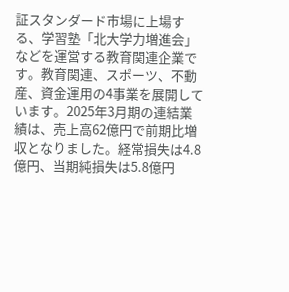証スタンダード市場に上場する、学習塾「北大学力増進会」などを運営する教育関連企業です。教育関連、スポーツ、不動産、資金運用の4事業を展開しています。2025年3月期の連結業績は、売上高62億円で前期比増収となりました。経常損失は4.8億円、当期純損失は5.8億円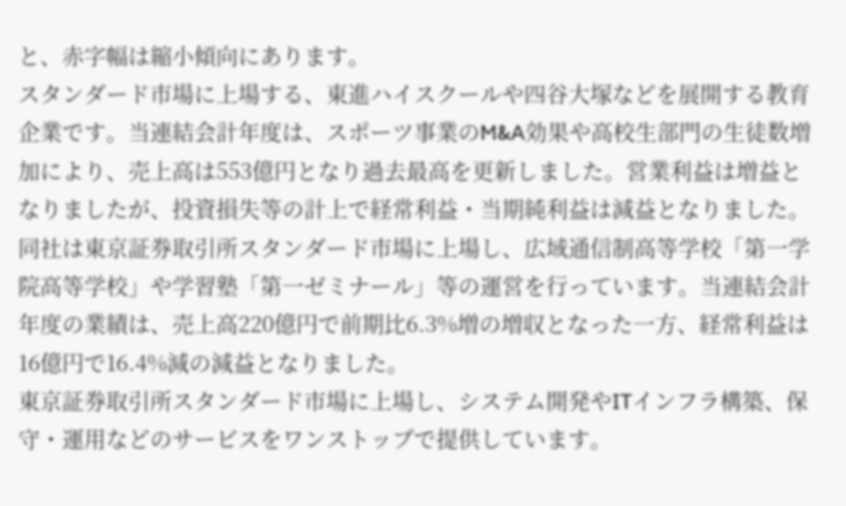と、赤字幅は縮小傾向にあります。
スタンダード市場に上場する、東進ハイスクールや四谷大塚などを展開する教育企業です。当連結会計年度は、スポーツ事業のM&A効果や高校生部門の生徒数増加により、売上高は553億円となり過去最高を更新しました。営業利益は増益となりましたが、投資損失等の計上で経常利益・当期純利益は減益となりました。
同社は東京証券取引所スタンダード市場に上場し、広域通信制高等学校「第一学院高等学校」や学習塾「第一ゼミナール」等の運営を行っています。当連結会計年度の業績は、売上高220億円で前期比6.3%増の増収となった一方、経常利益は16億円で16.4%減の減益となりました。
東京証券取引所スタンダード市場に上場し、システム開発やITインフラ構築、保守・運用などのサービスをワンストップで提供しています。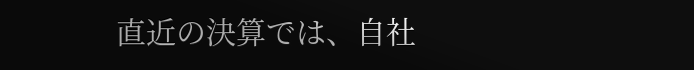直近の決算では、自社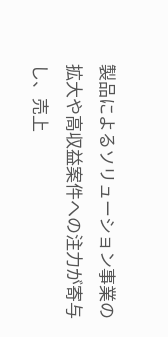製品によるソリューション事業の拡大や高収益案件への注力が寄与し、売上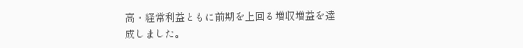高・経常利益ともに前期を上回る増収増益を達成しました。